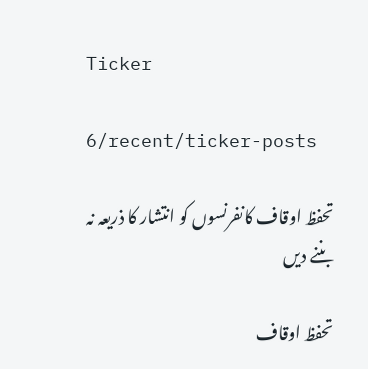Ticker

6/recent/ticker-posts

تحفظ اوقاف کانفرنسوں کو انتشار کا ذریعہ نہ بننے دیں

تحفظ اوقاف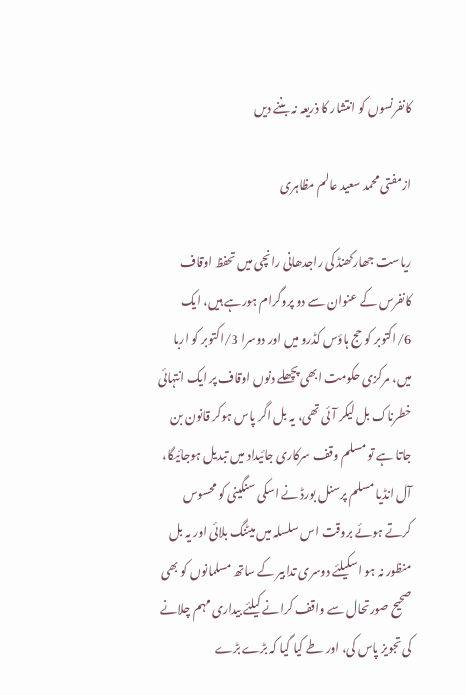کانفرنسوں کو انتشار کا ذریعہ نہ بننے دیں

ازمفتی محمد سعید عالم مظاہری

ریاست جھارکھنڈ کی راجدھانی رانچی میں تحفظ اوقاف کانفرس کے عنوان سے دو پروگرام ہورہے ہیں، ایک 6/اکتوبر کو حج ہاؤس کڈرو میں اور دوسرا 3/اکتوبر کو اربا میں، مرکزی حکومت ابھی پچھلے دنوں اوقاف پر ایک انتہائی خطرناک بل لیکر آئی تھی، یہ بل اگر پاس ہوکر قانون بن جاتا ہے تو مسلم وقف سرکاری جائیداد میں تبدیل ہوجائیگا، آل انڈیا مسلم پرسنل بورڈ نے اسکی سنگینی کو محسوس کرتے ہوئے بروقت اس سلسلہ میں میٹنگ بلائی اور یہ بل منظور نہ ہو اسکیلئے دوسری تدابیر کے ساتھ مسلمانوں کو بھی صحیح صورتحال سے واقف کرانے کیلئے بیداری مہم چلانے کی تجویز پاس کی، اور طے کیا گیا کہ بڑے بڑے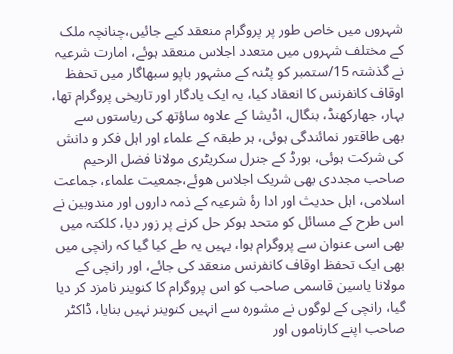شہروں میں خاص طور پر پروگرام منعقد کیے جائیں،چنانچہ ملک کے مختلف شہروں میں متعدد اجلاس منعقد ہوئے، امارت شرعیہ نے گذشتہ 15/ستمبر کو پٹنہ کے مشہور باپو سبھاگار میں تحفظ اوقاف کانفرنس کا انعقاد کیا، یہ ایک یادگار اور تاریخی پروگرام تھا، بہار، جھارکھنڈ، بنگال، اڈیشا کے علاوہ ساؤتھ کی ریاستوں سے بھی طاقتور نمائندگی ہوئی، ہر طبقہ کے علماء اور اہل فکر و دانش کی شرکت ہوئی، بورڈ کے جنرل سکریٹری مولانا فضل الرحیم صاحب مجددی بھی شریک اجلاس ھوئے،جمعیت علماء، جماعت اسلامی، اہل حدیث اور ادا رۂ شرعیہ کے ذمہ داروں اور مندوبین نے اس طرح کے مسائل کو متحد ہوکر حل کرنے پر زور دیا، کلکتہ میں بھی اسی عنوان سے پروگرام ہوا، یہیں یہ طے کیا گیا کہ رانچی میں بھی ایک تحفظ اوقاف کانفرنس منعقد کی جائے، اور رانچی کے مولانا یاسین قاسمی صاحب کو اس پروگرام کا کنوینر نامزد کر دیا گیا، رانچی کے لوگوں نے مشورہ سے انہیں کنوینر نہیں بنایا، ڈاکٹر صاحب اپنے کارناموں اور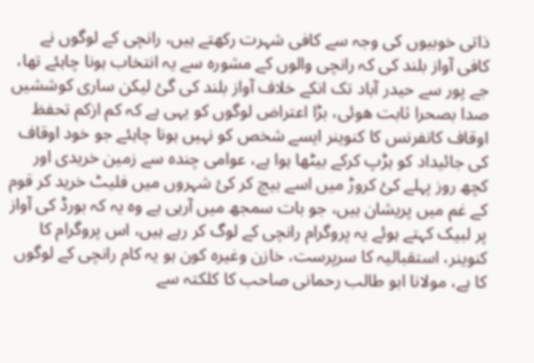ذاتی خوبیوں کی وجہ سے کافی شہرت رکھتے ہیں، رانچی کے لوگوں نے کافی آواز بلند کی کہ رانچی والوں کے مشورہ سے یہ انتخاب ہونا چاہئے تھا، جے پور سے حیدر آباد تک انکے خلاف آواز بلند کی گئ لیکن ساری کوششیں صدا بصحرا ثابت ھوئی، بڑا اعتراض لوگوں کو یہی ہے کہ کم ازکم تحفظ اوقاف کانفرنس کا کنوینر ایسے شخص کو نہیں ہونا چاہئے جو خود اوقاف کی جائیداد کو ہڑپ کرکے بیٹھا ہوا ہے، عوامی چندہ سے زمین خریدی اور کچھ روز پہلے کئ کروڑ میں اسے بیچ کر کئ شہروں میں فلیٹ خرید کر قوم کے غم میں پریشان ہیں، جو بات سمجھ میں آرہی ہے وہ یہ کہ بورڈ کی آواز پر لبیک کہتے ہوئے یہ پروگرام رانچی کے لوگ کر رہے ہیں، اس پروگرام کا کنوینر، استقبالیہ کا سرپرست، خازن وغیرہ کون ہو یہ کام رانچی کے لوگوں کا ہے، مولانا ابو طالب رحمانی صاحب کا کلکتہ سے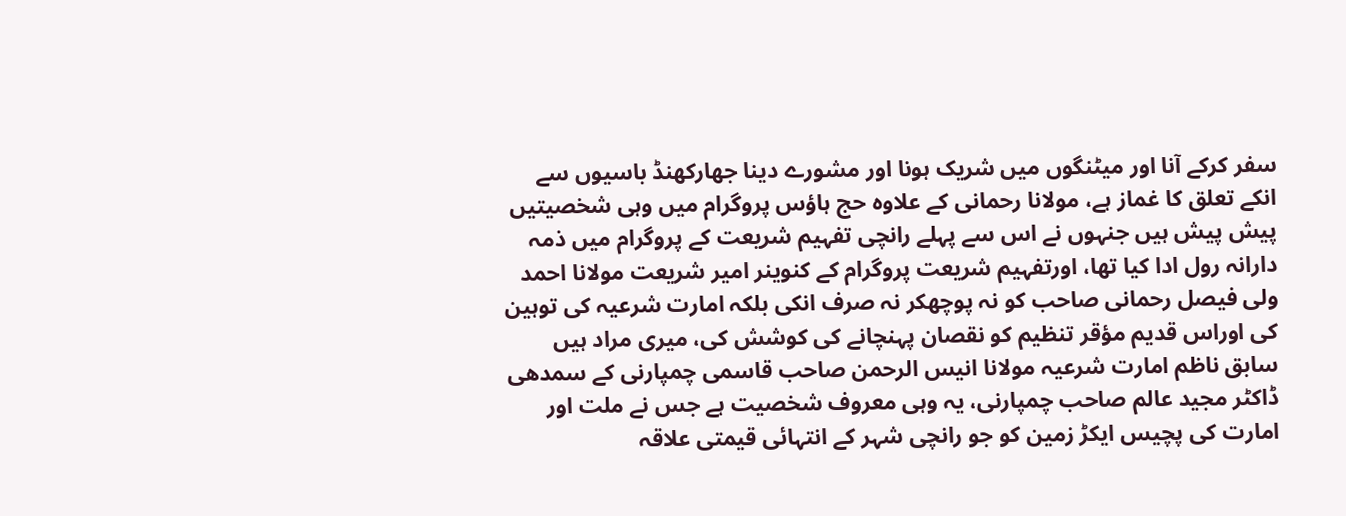سفر کرکے آنا اور میٹنگوں میں شریک ہونا اور مشورے دینا جھارکھنڈ باسیوں سے انکے تعلق کا غماز ہے، مولانا رحمانی کے علاوہ حج ہاؤس پروگرام میں وہی شخصیتیں پیش پیش ہیں جنہوں نے اس سے پہلے رانچی تفہیم شریعت کے پروگرام میں ذمہ دارانہ رول ادا کیا تھا، اورتفہیم شریعت پروگرام کے کنوینر امیر شریعت مولانا احمد ولی فیصل رحمانی صاحب کو نہ پوچھکر نہ صرف انکی بلکہ امارت شرعیہ کی توہین کی اوراس قدیم مؤقر تنظیم کو نقصان پہنچانے کی کوشش کی، میری مراد ہیں سابق ناظم امارت شرعیہ مولانا انیس الرحمن صاحب قاسمی چمپارنی کے سمدھی ڈاکٹر مجید عالم صاحب چمپارنی، یہ وہی معروف شخصیت ہے جس نے ملت اور امارت کی پچیس ایکڑ زمین کو جو رانچی شہر کے انتہائی قیمتی علاقہ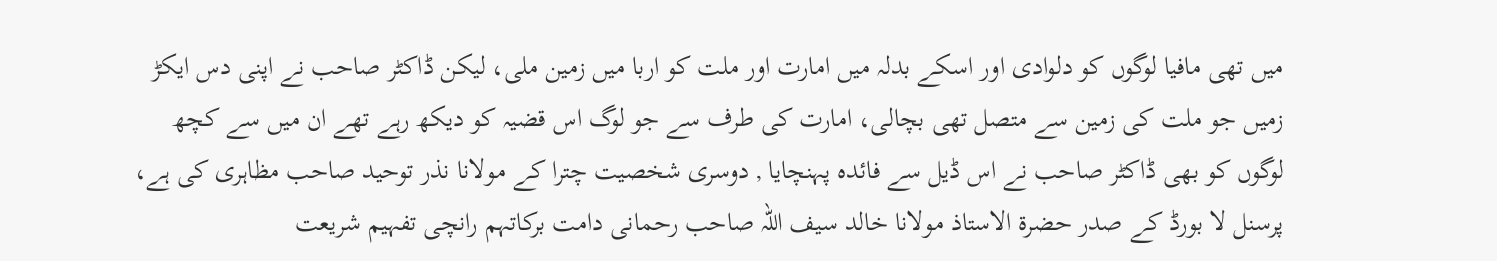میں تھی مافیا لوگوں کو دلوادی اور اسکے بدلہ میں امارت اور ملت کو اربا میں زمین ملی، لیکن ڈاکٹر صاحب نے اپنی دس ایکڑ زمیں جو ملت کی زمین سے متصل تھی بچالی، امارت کی طرف سے جو لوگ اس قضیہ کو دیکھ رہے تھے ان میں سے کچھ لوگوں کو بھی ڈاکٹر صاحب نے اس ڈیل سے فائدہ پہنچایا , دوسری شخصیت چترا کے مولانا نذر توحید صاحب مظاہری کی ہے، پرسنل لا بورڈ کے صدر حضرۃ الاستاذ مولانا خالد سیف اللہ صاحب رحمانی دامت برکاتہم رانچی تفہیم شریعت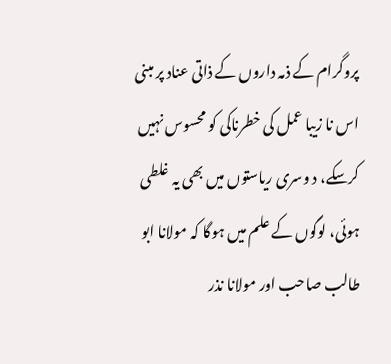پروگرام کے ذمہ داروں کے ذاتی عناد پر مبنی اس نا زیبا عمل کی خطرناکی کو محسوس نہیں کرسکے، د وسری ریاستوں میں بھی یہ غلطی ہوئی، لوگوں کے علم میں ہوگا کہ مولانا ابو طالب صاحب اور مولانا نذر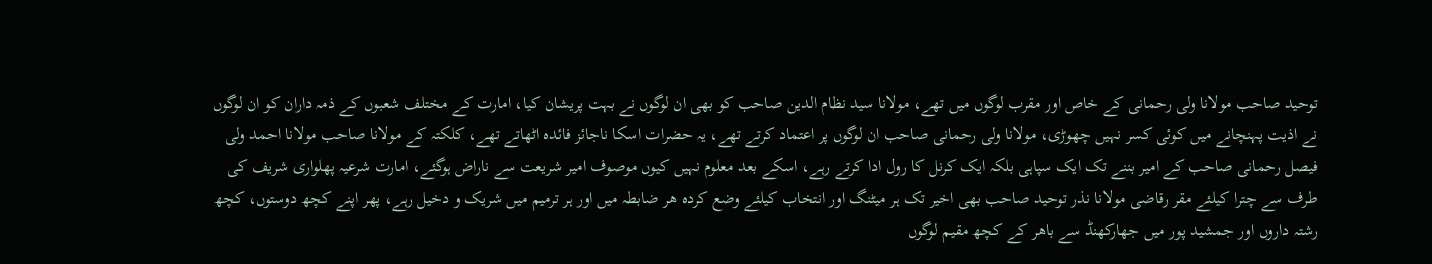توحید صاحب مولانا ولی رحمانی کے خاص اور مقرب لوگوں میں تھے، مولانا سید نظام الدین صاحب کو بھی ان لوگوں نے بہت پریشان کیا، امارت کے مختلف شعبوں کے ذمہ داران کو ان لوگوں نے اذیت پہنچانے میں کوئی کسر نہیں چھوڑی، مولانا ولی رحمانی صاحب ان لوگوں پر اعتماد کرتے تھے، یہ حضرات اسکا ناجائز فائدہ اٹھاتے تھے، کلکتہ کے مولانا صاحب مولانا احمد ولی فیصل رحمانی صاحب کے امیر بننے تک ایک سپاہی بلکہ ایک کرنل کا رول ادا کرتے رہے، اسکے بعد معلوم نہیں کیوں موصوف امیر شریعت سے ناراض ہوگئے، امارت شرعیہ پھلواری شریف کی طرف سے چترا کیلئے مقر رقاضی مولانا نذر توحید صاحب بھی اخیر تک ہر میٹنگ اور انتخاب کیلئے وضع کردہ ھر ضابطہ میں اور ہر ترمیم میں شریک و دخیل رہے، پھر اپنے کچھ دوستوں، کچھ رشتہ داروں اور جمشید پور میں جھارکھنڈ سے باھر کے کچھ مقیم لوگوں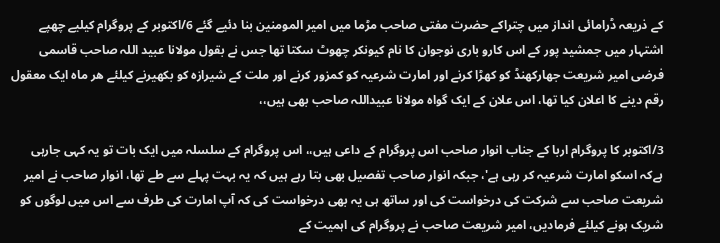کے ذریعہ ڈرامائی انداز میں چترا‌کے حضرت مفتی صاحب مڑما میں امیر المومنین بنا دئیے گئے 6/اکتوبر کے پروگرام کیلیے چھپے اشتہار میں جمشید پور کے اس کارو باری نوجوان کا نام کیونکر چھوٹ سکتا تھا جس نے بقول مولانا عبید اللہ صاحب قاسمی فرضی امیر شریعت جھارکھنڈ کو کھڑا کرنے اور امارت شرعیہ کو کمزور کرنے اور ملت کے شیرازہ کو بکھیرنے کیلئے ھر ماہ ایک معقول رقم دینے کا اعلان کیا تھا، اس علان کے ایک گواہ مولانا عبیداللہ صاحب بھی ہیں،،

3/اکتوبر کا پروگرام اربا کے جناب انوار صاحب اس پروگرام کے داعی ہیں،، اس پروگرام کے سلسلہ میں ایک بات تو یہ کہی جارہی ہےکہ اسکو امارت شرعیہ کر رہی ہے'، جبکہ انوار صاحب تفصیل بھی بتا رہے ہیں کہ یہ بہت پہلے سے طے تھا، انوار صاحب نے امیر شریعت صاحب سے شرکت کی درخواست کی اور ساتھ ہی یہ بھی درخواست کی کہ آپ امارت کی طرف سے اس میں لوگوں کو شریک ہونے کیلئے فرمادیں، امیر شریعت صاحب نے پروگرام کی اہمیت کے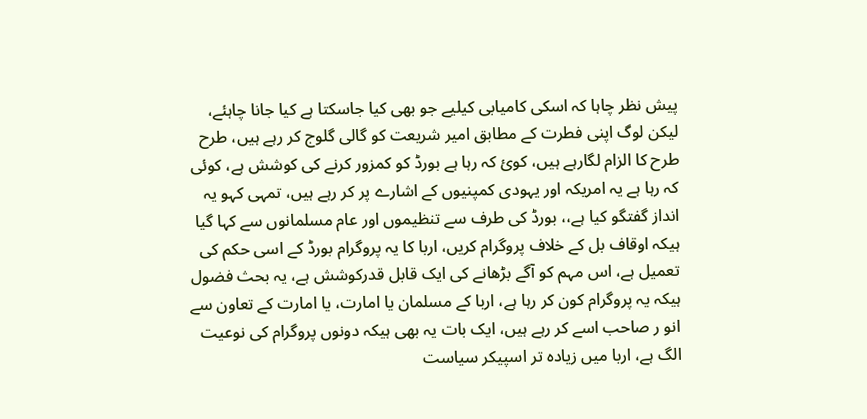پیش نظر چاہا کہ اسکی کامیابی کیلیے جو بھی کیا جاسکتا ہے کیا جانا چاہئے، لیکن لوگ اپنی فطرت کے مطابق امیر شریعت کو گالی گلوج کر رہے ہیں، طرح طرح کا الزام لگارہے ہیں، کوئ کہ رہا ہے بورڈ کو کمزور کرنے کی کوشش ہے، کوئی کہ رہا ہے یہ امریکہ اور یہودی کمپنیوں کے اشارے پر کر رہے ہیں، تمہی کہو یہ انداز گفتگو کیا ہے،، بورڈ کی طرف سے تنظیموں اور عام مسلمانوں سے کہا گیا ہیکہ اوقاف بل کے خلاف پروگرام کریں، اربا کا یہ پروگرام بورڈ کے اسی حکم کی تعمیل ہے، اس مہم کو آگے بڑھانے کی ایک قابل قدرکوشش ہے، یہ بحث فضول ہیکہ یہ پروگرام کون کر رہا ہے، اربا کے مسلمان‌ یا امارت، یا امارت کے تعاون سے انو ر صاحب اسے کر رہے ہیں، ایک بات یہ بھی ہیکہ دونوں پروگرام کی نوعیت الگ ہے، اربا میں زیادہ تر اسپیکر سیاست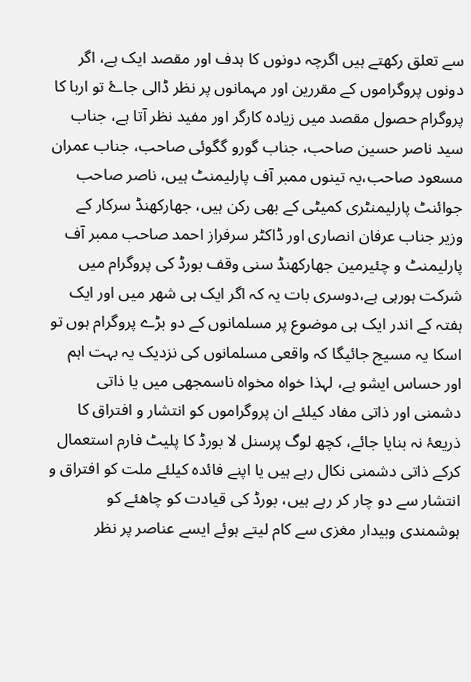سے تعلق رکھتے ہیں اگرچہ دونوں کا ہدف اور مقصد ایک ہے، اگر دونوں پروگراموں کے مقررین اور مہمانوں پر نظر ڈالی جاۓ تو اربا کا پروگرام حصول مقصد میں زیادہ کارگر اور مفید نظر آتا ہے، جناب سید ناصر حسین صاحب، جناب گورو گگوئی صاحب، جناب عمران مسعود صاحب،یہ تینوں ممبر آف پارلیمنٹ ہیں، ناصر صاحب جوائنٹ پارلیمنٹری کمیٹی کے بھی رکن ہیں، جھارکھنڈ سرکار کے وزیر جناب عرفان انصاری اور ڈاکٹر سرفراز احمد صاحب ممبر آف پارلیمنٹ و چئیرمین جھارکھنڈ سنی وقف بورڈ کی پروگرام میں شرکت ہورہی ہے،دوسری بات یہ کہ اگر ایک ہی شھر میں اور ایک ہفتہ کے اندر ایک ہی موضوع پر مسلمانوں کے دو بڑے پروگرام ہوں تو اسکا یہ مسیج جائیگا کہ واقعی مسلمانوں کی نزدیک یہ بہت اہم اور حساس ایشو ہے، لہذا خواہ مخواہ ناسمجھی میں یا ذاتی دشمنی اور ذاتی مفاد کیلئے ان پروگراموں کو انتشار و افتراق کا ذریعۂ نہ بنایا جائے، کچھ لوگ پرسنل لا بورڈ کا پلیٹ فارم استعمال کرکے ذاتی دشمنی نکال رہے ہیں یا اپنے فائدہ کیلئے ملت کو افتراق و انتشار سے دو چار کر رہے ہیں، بورڈ کی قیادت کو چاھئے کو ہوشمندی وبیدار مغزی سے کام لیتے ہوئے ایسے عناصر پر نظر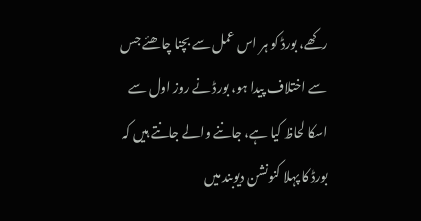رکھے، بورڈ کو ہر اس عمل سے بچنا چاھئے جس سے اختلاف پیدا ہو، بورڈ نے روز اول سے اسکا لحاظ کیا ہے، جاننے والے جانتے ہیں کہ بورڈ کا پہلا کنونشن دیوبند میں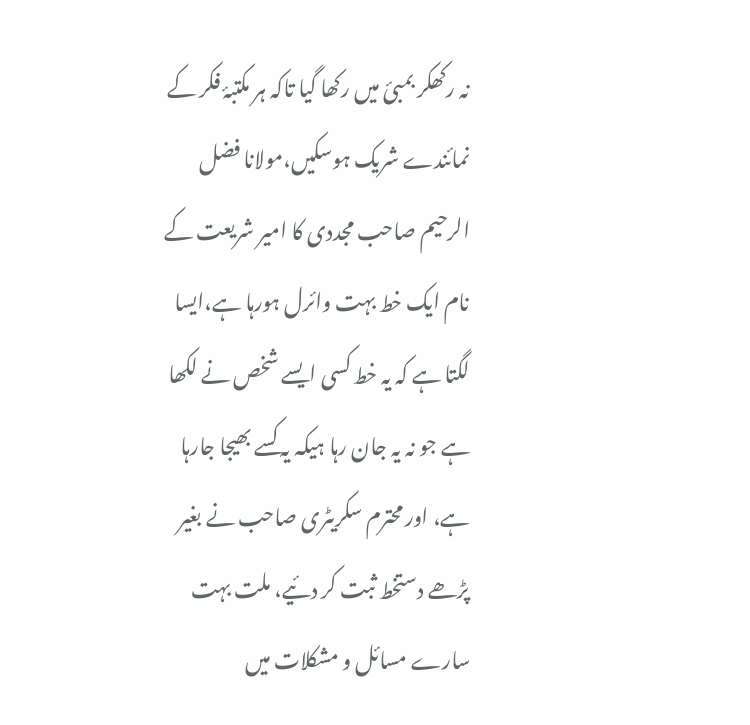نہ رکھکر بمبئ میں رکھا گیا تاکہ ہر مکتبۂ فکر کے نمائندے شریک ہوسکیں،مولانا فضل الرحیم صاحب مجددی کا امیر شریعت کے نام ایک خط بہت وائرل ہورہا ہے،‌ایسا لگتا ہے کہ یہ خط کسی ایسے شخص نے لکھا ہے جو نہ یہ جان رہا ہیکہ یہ کسے بھیجا جارہا ہے، اور محترم سکریٹری صاحب نے بغیر پڑھے دستخط ثبت کر دئیے، ملت بہت سارے مسائل و مشکلات میں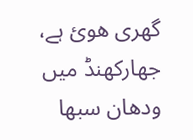گھری ھوئ ہے، جھارکھنڈ میں ودھان سبھا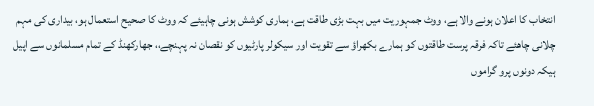انتخاب کا اعلان ہونے والا ہے، ووٹ جمہوریت میں بہت بڑی طاقت ہے، ہماری کوشش ہونی چاہیئے کہ ووٹ کا صحیح استعمال ہو، بیداری کی مہم چلانی چاھئے تاکہ فرقہ پرست طاقتوں کو ہمارے بکھراؤ سے تقویت اور سیکولر پارٹیوں کو نقصان نہ پہنچے،، جھارکھنڈ کے تمام مسلمانوں سے اپیل ہیکہ دونوں پرو گراموں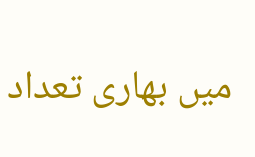میں بھاری تعداد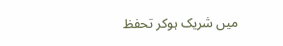میں شریک ہوکر تحفظ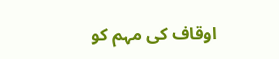اوقاف کی مہم کو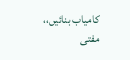کامیاب بنائیں،،
مفتی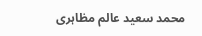محمد سعید عالم مظاہری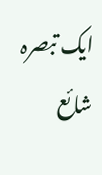ایک تبصرہ شائع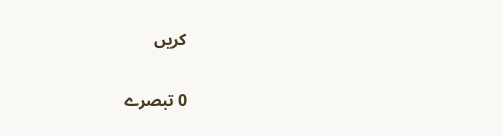کریں

0 تبصرے